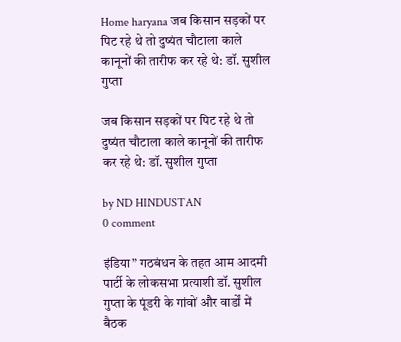Home haryana जब किसान सड़कों पर पिट रहे थे तो दुष्यंत चौटाला काले कानूनों की तारीफ कर रहे थे: डॉ. सुशील गुप्ता

जब किसान सड़कों पर पिट रहे थे तो दुष्यंत चौटाला काले कानूनों की तारीफ कर रहे थे: डॉ. सुशील गुप्ता

by ND HINDUSTAN
0 comment

इंडिया” गठबंधन के तहत आम आदमी पार्टी के लोकसभा प्रत्याशी डॉ. सुशील गुप्ता के पूंडरी के गांवों और वार्डों में बैठक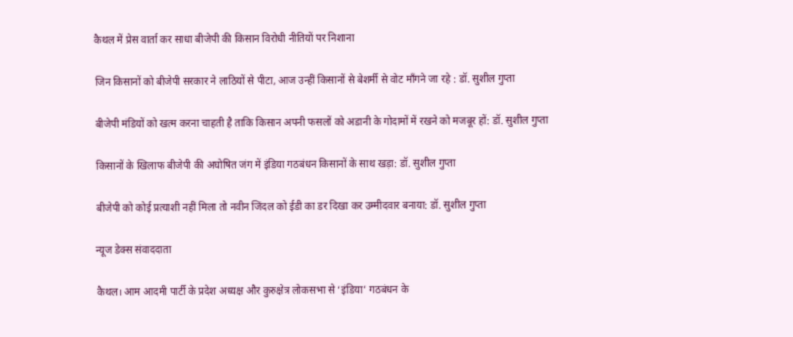कैथल में प्रेस वार्ता कर साधा बीजेपी की किसान विरोधी नीतियों पर निशाना

जिन किसानों को बीजेपी सरकार ने लाठियों से पीटा, आज उन्हीं किसानों से बेशर्मी से वोट माँगने जा रहे : डॉ. सुशील गुप्ता

बीजेपी मंडियों को खत्म करना चाहती है ताकि किसान अपनी फसलों को अडानी के गोदामों में रखने को मजबूर हों: डॉ. सुशील गुप्ता

किसानों के खिलाफ बीजेपी की अघोषित जंग में इंडिया गठबंधन किसानों के साथ खड़ा: डॉ. सुशील गुप्ता

बीजेपी को कोई प्रत्याशी नहीं मिला तो नवीन जिंदल को ईडी का डर दिखा कर उम्मीदवार बनाया: डॉ. सुशील गुप्ता

न्यूज डेक्स संवाददाता

कैथल। आम आदमी पार्टी के प्रदेश अध्यक्ष और कुरुक्षेत्र लोकसभा से ‘इंडिया’ गठबंधन के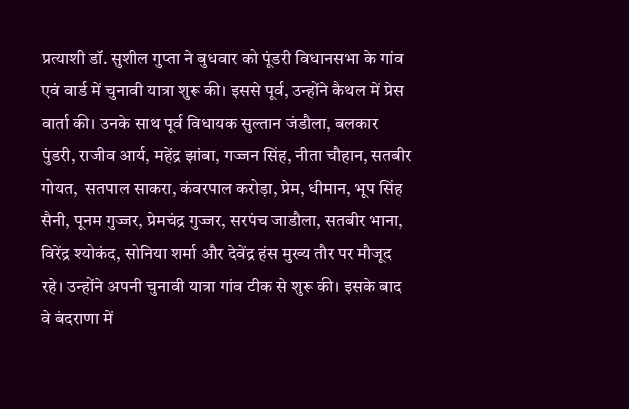प्रत्याशी डॉ. सुशील गुप्ता ने बुधवार को पूंडरी विधानसभा के गांव एवं वार्ड में चुनावी यात्रा शुरू की। इससे पूर्व, उन्होंने कैथल में प्रेस वार्ता की। उनके साथ पूर्व विधायक सुल्तान जंडौला, बलकार पुंडरी, राजीव आर्य, महेंद्र झांबा, गज्जन सिंह, नीता चौहान, सतबीर गोयत,  सतपाल साकरा, कंवरपाल करोड़ा, प्रेम, धीमान, भूप सिंह सैनी, पूनम गुज्जर, प्रेमचंद्र गुज्जर, सरपंच जाडौला, सतबीर भाना, विरेंद्र श्योकंद, सोनिया शर्मा और देवेंद्र हंस मुख्य तौर पर मौजूद रहे। उन्होंने अपनी चुनावी यात्रा गांव टीक से शुरू की। इसके बाद वे बंदराणा में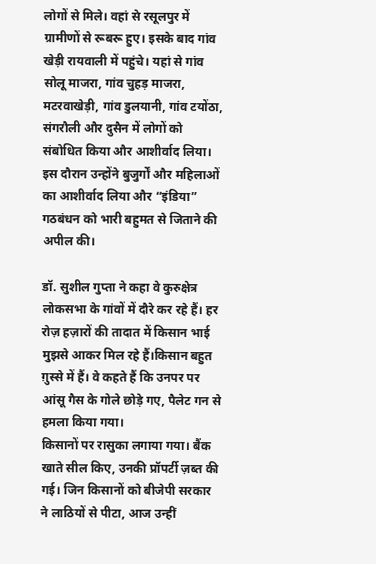लोगों से मिले। वहां से रसूलपुर में ग्रामीणों से रूबरू हुए। इसके बाद गांव खेड़ी रायवाली में पहुंचे। यहां से गांव सोलू माजरा, गांव चुहड़ माजरा, मटरवाखेड़ी, गांव डुलयानी, गांव टयोंठा, संगरौली और दुसैन में लोगों को संबोधित किया और आशीर्वाद लिया। इस दौरान उन्होंने बुजुर्गों और महिलाओं का आशीर्वाद लिया और “इंडिया” गठबंधन को भारी बहुमत से जिताने की अपील की।

डॉ. सुशील गुप्ता ने कहा वे कुरुक्षेत्र लोकसभा के गांवों में दौरे कर रहे हैं। हर रोज़ हज़ारों की तादात में किसान भाई मुझसे आकर मिल रहे हैं।किसान बहुत ग़ुस्से में हैं। वे कहते हैं कि उनपर पर आंसू गैस के गोले छोड़े गए, पैलेट गन से हमला किया गया।
किसानों पर रासुका लगाया गया। बैंक खाते सील किए, उनकी प्रॉपर्टी ज़ब्त की गई। जिन किसानों को बीजेपी सरकार ने लाठियों से पीटा, आज उन्हीं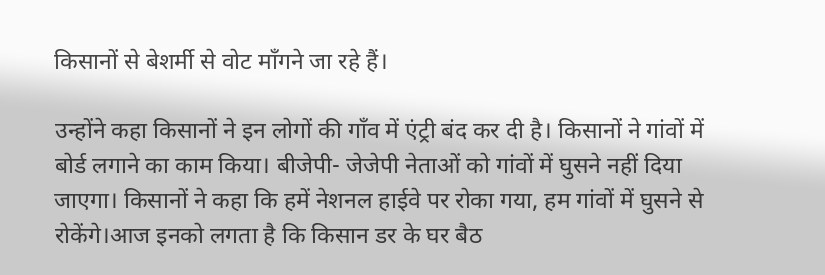किसानों से बेशर्मी से वोट माँगने जा रहे हैं।

उन्होंने कहा किसानों ने इन लोगों की गाँव में एंट्री बंद कर दी है। किसानों ने गांवों में बोर्ड लगाने का काम किया। बीजेपी- जेजेपी नेताओं को गांवों में घुसने नहीं दिया जाएगा। किसानों ने कहा कि हमें नेशनल हाईवे पर रोका गया, हम गांवों में घुसने से रोकेंगे।आज इनको लगता है कि किसान डर के घर बैठ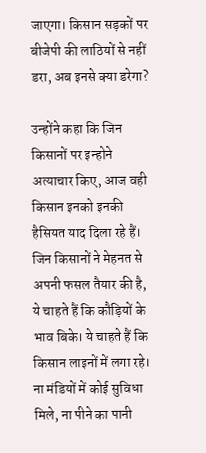जाएगा। किसान सड़कों पर बीजेपी की लाठियों से नहीं डरा, अब इनसे क्या डरेगा?

उन्होंने कहा कि जिन किसानों पर इन्होने अत्याचार किए, आज वही किसान इनको इनकी हैसियत याद दिला रहे हैं। जिन किसानों ने मेहनत से अपनी फसल तैयार की है, ये चाहते हैं कि कौड़ियों के भाव बिके। ये चाहते हैं कि किसान लाइनों में लगा रहे। ना मंडियों में कोई सुविधा मिले, ना पीने का पानी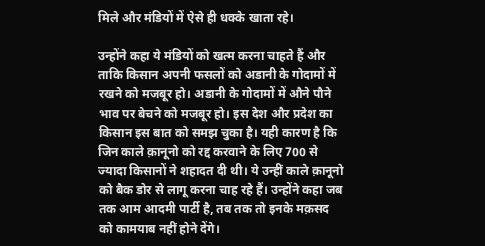मिले और मंडियों में ऐसे ही धक्के खाता रहे।

उन्होंने कहा ये मंडियों को खत्म करना चाहते हैं और ताकि किसान अपनी फसलों को अडानी के गोदामों में रखने को मजबूर हो। अडानी के गोदामों में औने पौने भाव पर बेचने को मजबूर हो। इस देश और प्रदेश का किसान इस बात को समझ चुका है। यही कारण है कि जिन काले क़ानूनो को रद्द करवाने के लिए 700 से ज्यादा किसानों ने शहादत दी थी। ये उन्हीं काले क़ानूनो को बैक डोर से लागू करना चाह रहे हैं। उन्होंने कहा जब तक आम आदमी पार्टी है, तब तक तो इनके मक़सद को कामयाब नहीं होने देंगे।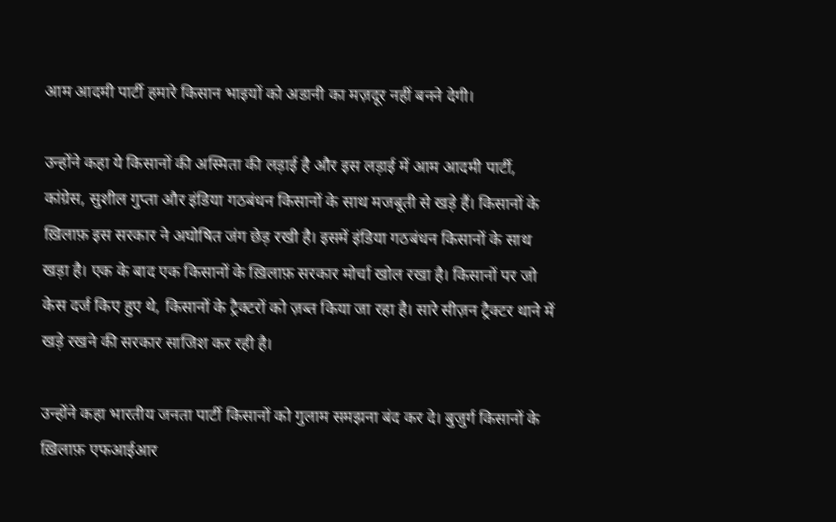आम आदमी पार्टी हमारे किसान भाइयों को अडानी का मज़दूर नहीं बनने देगी।

उन्होंने कहा ये किसानों की अस्मिता की लड़ाई है और इस लड़ाई में आम आदमी पार्टी, कांग्रेस, सुशील गुप्ता और इंडिया गठबंधन किसानों के साथ मजबूती से खड़े हैं। किसानों के ख़िलाफ़ इस सरकार ने अघोषित जंग छेड़ रखी है। इसमें इंडिया गठबंधन किसानों के साथ खड़ा है। एक के बाद एक किसानों के ख़िलाफ़ सरकार मोर्चा खोल रखा है। किसानों पर जो केस दर्ज किए हुए थे, किसानों के ट्रैक्टरों को ज़ब्त किया जा रहा है। सारे सीज़न ट्रैक्टर थाने में खड़े रखने की सरकार साजिश कर रही है।

उन्होंने कहा भारतीय जनता पार्टी किसानों को गुलाम समझना बंद कर दे। बुजुर्ग किसानों के ख़िलाफ़ एफआईआर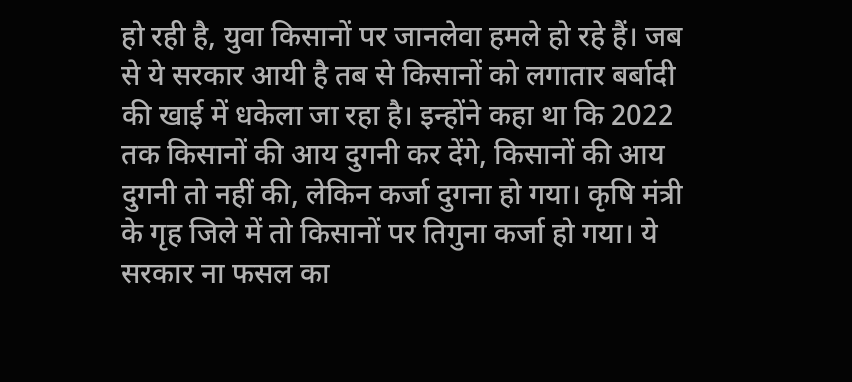हो रही है, युवा किसानों पर जानलेवा हमले हो रहे हैं। जब से ये सरकार आयी है तब से किसानों को लगातार बर्बादी की खाई में धकेला जा रहा है। इन्होंने कहा था कि 2022 तक किसानों की आय दुगनी कर देंगे, किसानों की आय दुगनी तो नहीं की, लेकिन कर्जा दुगना हो गया। कृषि मंत्री के गृह जिले में तो किसानों पर तिगुना कर्जा हो गया। ये सरकार ना फसल का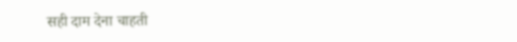सही दाम देना चाहती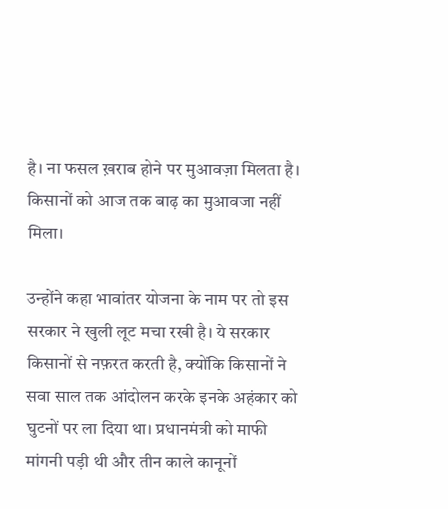है। ना फसल ख़राब होने पर मुआवज़ा मिलता है। किसानों को आज तक बाढ़ का मुआवजा नहीं मिला।

उन्होंने कहा भावांतर योजना के नाम पर तो इस सरकार ने खुली लूट मचा रखी है। ये सरकार किसानों से नफ़रत करती है, क्योंकि किसानों ने सवा साल तक आंदोलन करके इनके अहंकार को घुटनों पर ला दिया था। प्रधानमंत्री को माफी मांगनी पड़ी थी और तीन काले कानूनों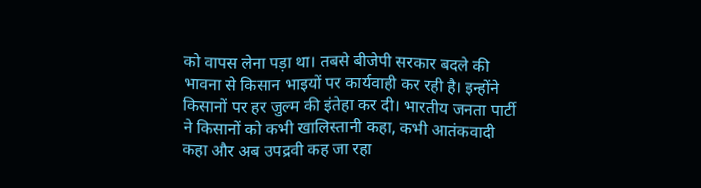को वापस लेना पड़ा था। तबसे बीजेपी सरकार बदले की भावना से किसान भाइयों पर कार्यवाही कर रही है। इन्होंने किसानों पर हर जुल्म की इंतेहा कर दी। भारतीय जनता पार्टी ने किसानों को कभी खालिस्तानी कहा, कभी आतंकवादी कहा और अब उपद्रवी कह जा रहा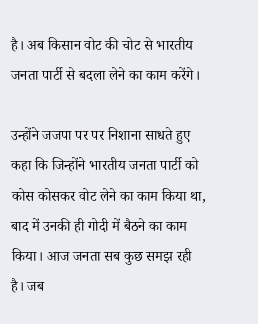है। अब किसान वोट की चोट से भारतीय जनता पार्टी से बदला लेने का काम करेंगे।

उन्होंने जजपा पर पर निशाना साधते हुए कहा कि जिन्होंने भारतीय जनता पार्टी को कोस कोसकर वोट लेने का काम किया था, बाद में उनकी ही गोदी में बैठने का काम किया। आज जनता सब कुछ समझ रही है। जब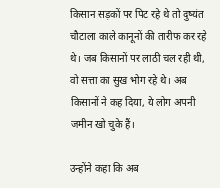किसान सड़कों पर पिट रहे थे तो दुष्यंत चौटाला काले कानूनों की तारीफ कर रहे थे। जब किसानों पर लाठी चल रही थी, वो सत्ता का सुख भोग रहे थे। अब किसानों ने कह दिया, ये लोग अपनी जमीन खो चुके हैं।

उन्होंने कहा कि अब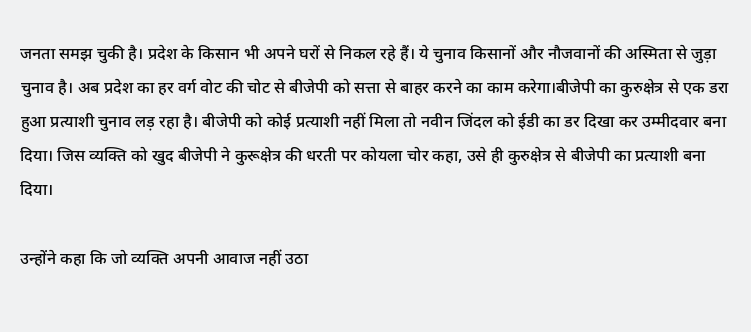जनता समझ चुकी है। प्रदेश के किसान भी अपने घरों से निकल रहे हैं। ये चुनाव किसानों और नौजवानों की अस्मिता से जुड़ा चुनाव है। अब प्रदेश का हर वर्ग वोट की चोट से बीजेपी को सत्ता से बाहर करने का काम करेगा।बीजेपी का कुरुक्षेत्र से एक डरा हुआ प्रत्याशी चुनाव लड़ रहा है। बीजेपी को कोई प्रत्याशी नहीं मिला तो नवीन जिंदल को ईडी का डर दिखा कर उम्मीदवार बना दिया। जिस व्यक्ति को खुद बीजेपी ने कुरूक्षेत्र की धरती पर कोयला चोर कहा, उसे ही कुरुक्षेत्र से बीजेपी का प्रत्याशी बना दिया।

उन्होंने कहा कि जो व्यक्ति अपनी आवाज नहीं उठा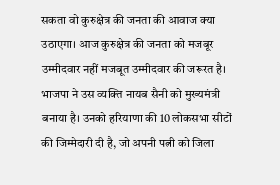सकता वो कुरुक्षेत्र की जनता की आवाज क्या उठाएगा। आज कुरुक्षेत्र की जनता को मजबूर उम्मीदवार नहीं मजबूत उम्मीदवार की जरूरत है। भाजपा ने उस व्यक्ति नायब सैनी को मुख्यमंत्री बनाया है। उनको हरियाणा की 10 लोकसभा सीटों की जिम्मेदारी दी है, जो अपनी पत्नी को जिला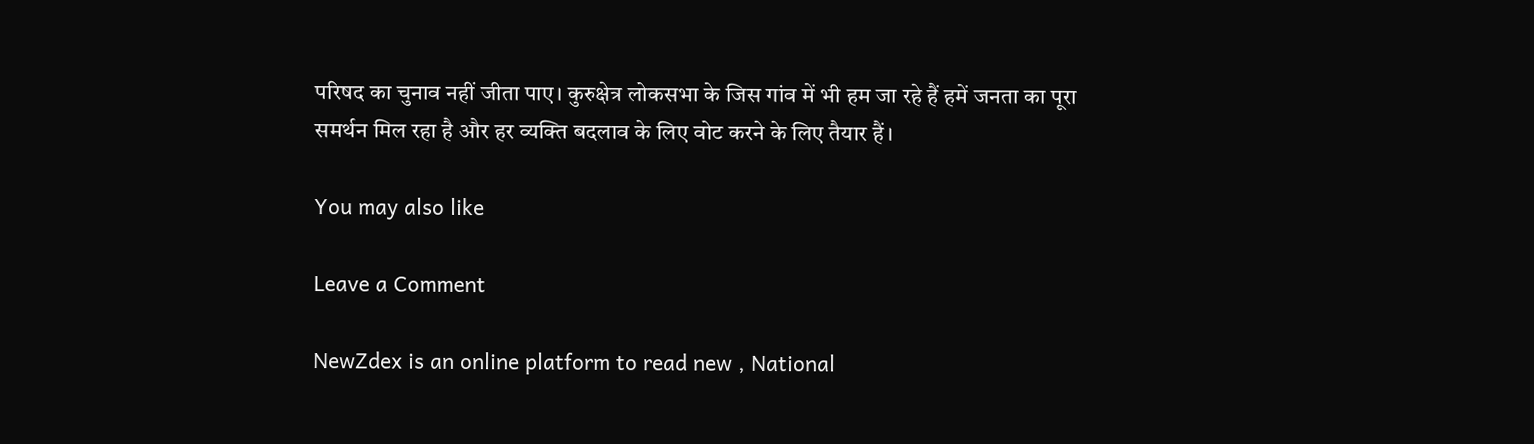परिषद का चुनाव नहीं जीता पाए। कुरुक्षेत्र लोकसभा के जिस गांव में भी हम जा रहे हैं हमें जनता का पूरा समर्थन मिल रहा है और हर व्यक्ति बदलाव के लिए वोट करने के लिए तैयार हैं।

You may also like

Leave a Comment

NewZdex is an online platform to read new , National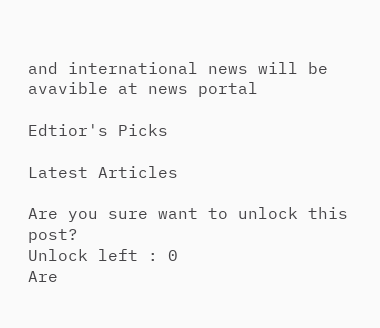and international news will be avavible at news portal

Edtior's Picks

Latest Articles

Are you sure want to unlock this post?
Unlock left : 0
Are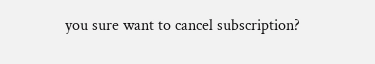you sure want to cancel subscription?